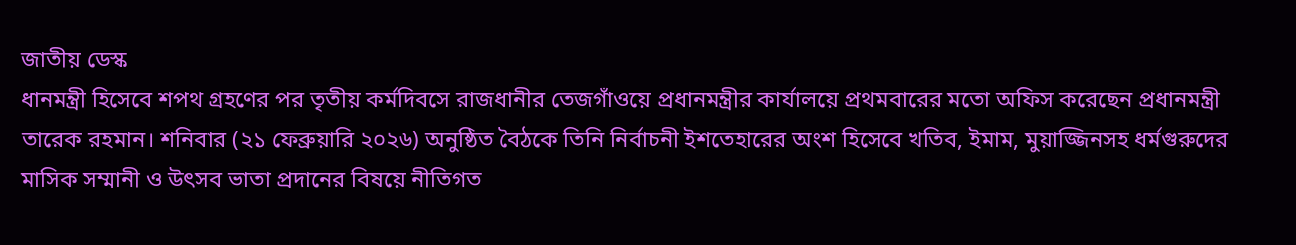জাতীয় ডেস্ক
ধানমন্ত্রী হিসেবে শপথ গ্রহণের পর তৃতীয় কর্মদিবসে রাজধানীর তেজগাঁওয়ে প্রধানমন্ত্রীর কার্যালয়ে প্রথমবারের মতো অফিস করেছেন প্রধানমন্ত্রী তারেক রহমান। শনিবার (২১ ফেব্রুয়ারি ২০২৬) অনুষ্ঠিত বৈঠকে তিনি নির্বাচনী ইশতেহারের অংশ হিসেবে খতিব, ইমাম, মুয়াজ্জিনসহ ধর্মগুরুদের মাসিক সম্মানী ও উৎসব ভাতা প্রদানের বিষয়ে নীতিগত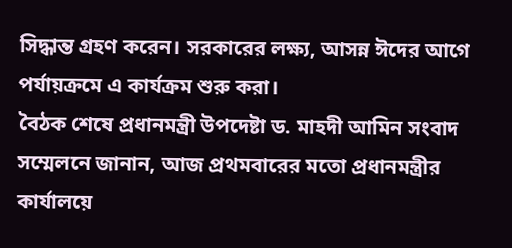সিদ্ধান্ত গ্রহণ করেন। সরকারের লক্ষ্য, আসন্ন ঈদের আগে পর্যায়ক্রমে এ কার্যক্রম শুরু করা।
বৈঠক শেষে প্রধানমন্ত্রী উপদেষ্টা ড. মাহদী আমিন সংবাদ সম্মেলনে জানান, আজ প্রথমবারের মতো প্রধানমন্ত্রীর কার্যালয়ে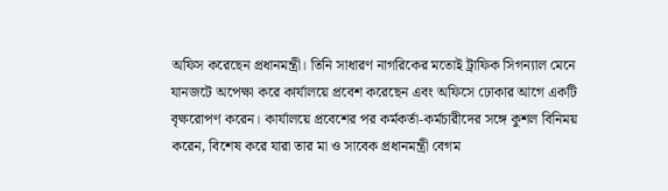অফিস করেছেন প্রধানমন্ত্রী। তিনি সাধারণ নাগরিকের মতোই ট্রাফিক সিগন্যাল মেনে যানজটে অপেক্ষা করে কার্যালয়ে প্রবেশ করেছেন এবং অফিসে ঢোকার আগে একটি বৃক্ষরোপণ করেন। কার্যালয়ে প্রবেশের পর কর্মকর্তা-কর্মচারীদের সঙ্গে কুশল বিনিময় করেন, বিশেষ করে যারা তার মা ও সাবেক প্রধানমন্ত্রী বেগম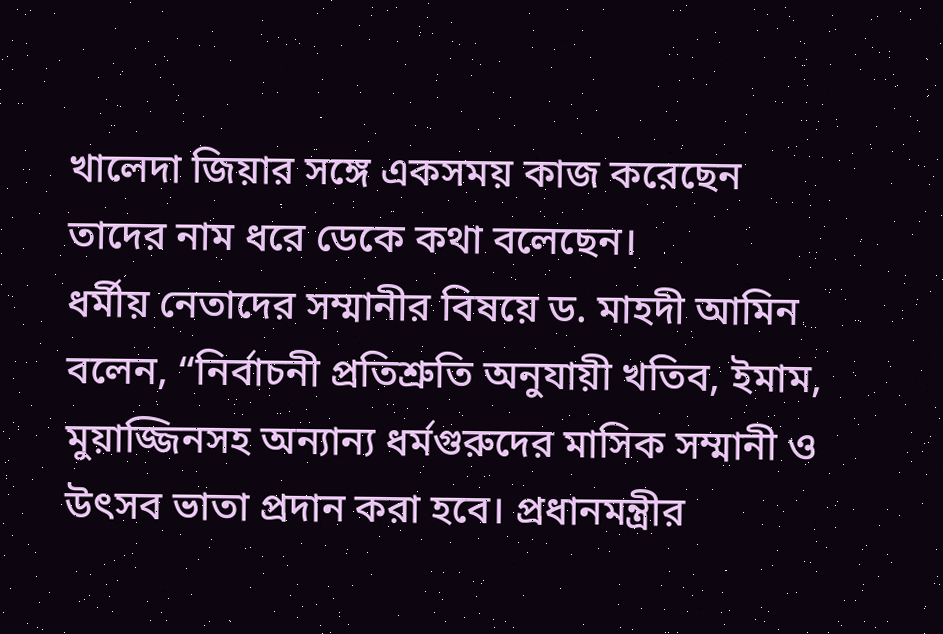খালেদা জিয়ার সঙ্গে একসময় কাজ করেছেন তাদের নাম ধরে ডেকে কথা বলেছেন।
ধর্মীয় নেতাদের সম্মানীর বিষয়ে ড. মাহদী আমিন বলেন, “নির্বাচনী প্রতিশ্রুতি অনুযায়ী খতিব, ইমাম, মুয়াজ্জিনসহ অন্যান্য ধর্মগুরুদের মাসিক সম্মানী ও উৎসব ভাতা প্রদান করা হবে। প্রধানমন্ত্রীর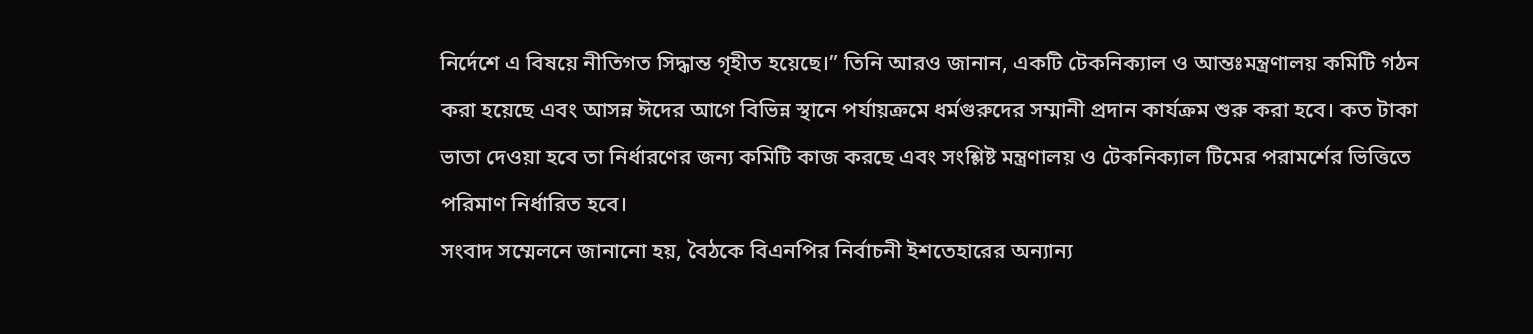নির্দেশে এ বিষয়ে নীতিগত সিদ্ধান্ত গৃহীত হয়েছে।” তিনি আরও জানান, একটি টেকনিক্যাল ও আন্তঃমন্ত্রণালয় কমিটি গঠন করা হয়েছে এবং আসন্ন ঈদের আগে বিভিন্ন স্থানে পর্যায়ক্রমে ধর্মগুরুদের সম্মানী প্রদান কার্যক্রম শুরু করা হবে। কত টাকা ভাতা দেওয়া হবে তা নির্ধারণের জন্য কমিটি কাজ করছে এবং সংশ্লিষ্ট মন্ত্রণালয় ও টেকনিক্যাল টিমের পরামর্শের ভিত্তিতে পরিমাণ নির্ধারিত হবে।
সংবাদ সম্মেলনে জানানো হয়, বৈঠকে বিএনপির নির্বাচনী ইশতেহারের অন্যান্য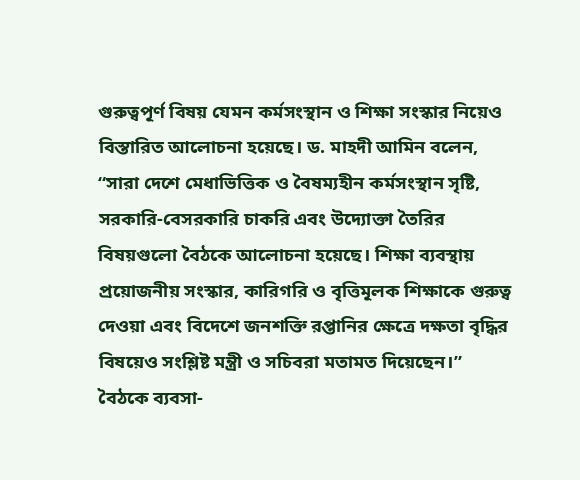গুরুত্বপূর্ণ বিষয় যেমন কর্মসংস্থান ও শিক্ষা সংস্কার নিয়েও বিস্তারিত আলোচনা হয়েছে। ড. মাহদী আমিন বলেন, “সারা দেশে মেধাভিত্তিক ও বৈষম্যহীন কর্মসংস্থান সৃষ্টি, সরকারি-বেসরকারি চাকরি এবং উদ্যোক্তা তৈরির বিষয়গুলো বৈঠকে আলোচনা হয়েছে। শিক্ষা ব্যবস্থায় প্রয়োজনীয় সংস্কার, কারিগরি ও বৃত্তিমূলক শিক্ষাকে গুরুত্ব দেওয়া এবং বিদেশে জনশক্তি রপ্তানির ক্ষেত্রে দক্ষতা বৃদ্ধির বিষয়েও সংশ্লিষ্ট মন্ত্রী ও সচিবরা মতামত দিয়েছেন।”
বৈঠকে ব্যবসা-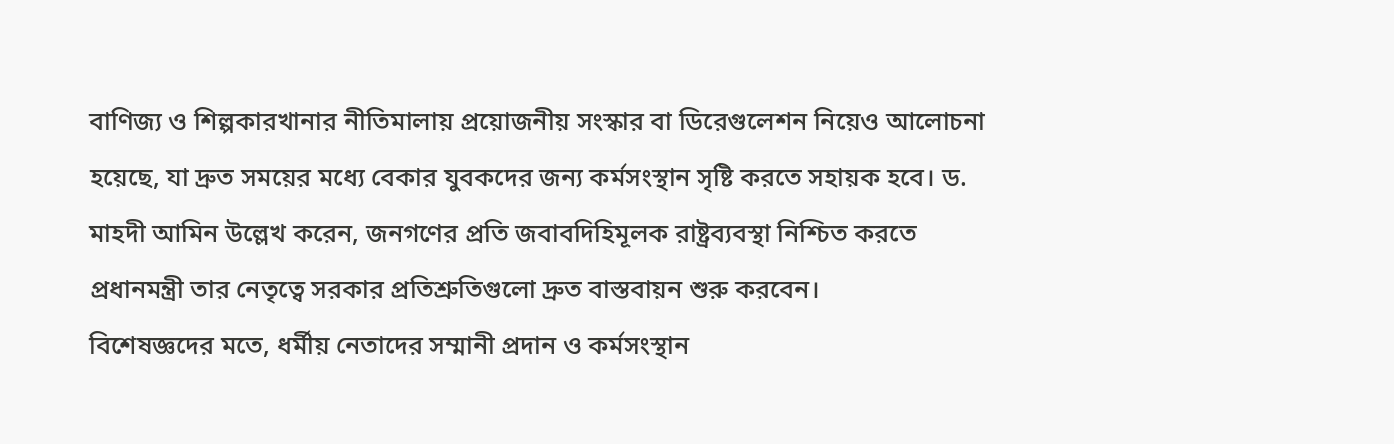বাণিজ্য ও শিল্পকারখানার নীতিমালায় প্রয়োজনীয় সংস্কার বা ডিরেগুলেশন নিয়েও আলোচনা হয়েছে, যা দ্রুত সময়ের মধ্যে বেকার যুবকদের জন্য কর্মসংস্থান সৃষ্টি করতে সহায়ক হবে। ড. মাহদী আমিন উল্লেখ করেন, জনগণের প্রতি জবাবদিহিমূলক রাষ্ট্রব্যবস্থা নিশ্চিত করতে প্রধানমন্ত্রী তার নেতৃত্বে সরকার প্রতিশ্রুতিগুলো দ্রুত বাস্তবায়ন শুরু করবেন।
বিশেষজ্ঞদের মতে, ধর্মীয় নেতাদের সম্মানী প্রদান ও কর্মসংস্থান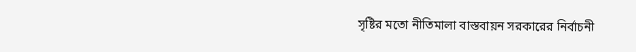সৃষ্টির মতো নীতিমালা বাস্তবায়ন সরকারের নির্বাচনী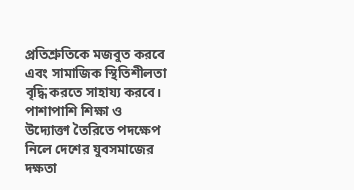প্রতিশ্রুতিকে মজবুত করবে এবং সামাজিক স্থিতিশীলতা বৃদ্ধি করতে সাহায্য করবে। পাশাপাশি শিক্ষা ও উদ্যোক্তা তৈরিতে পদক্ষেপ নিলে দেশের যুবসমাজের দক্ষতা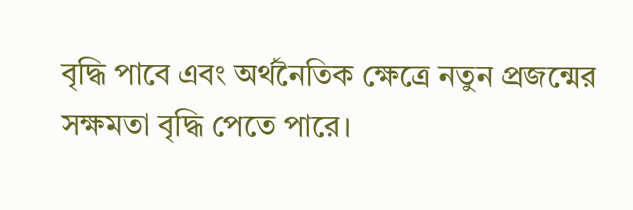বৃদ্ধি পাবে এবং অর্থনৈতিক ক্ষেত্রে নতুন প্রজন্মের সক্ষমতা বৃদ্ধি পেতে পারে।